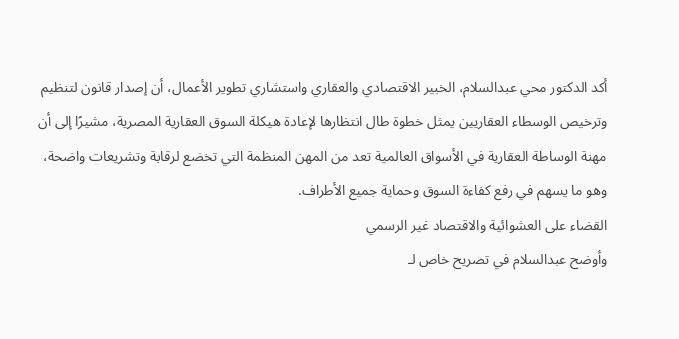أكد الدكتور محي عبدالسلام، الخبير الاقتصادي والعقاري واستشاري تطوير الأعمال، أن إصدار قانون لتنظيم وترخيص الوسطاء العقاريين يمثل خطوة طال انتظارها لإعادة هيكلة السوق العقارية المصرية، مشيرًا إلى أن مهنة الوساطة العقارية في الأسواق العالمية تعد من المهن المنظمة التي تخضع لرقابة وتشريعات واضحة، وهو ما يسهم في رفع كفاءة السوق وحماية جميع الأطراف.
القضاء على العشوائية والاقتصاد غير الرسمي
وأوضح عبدالسلام في تصريح خاص لـ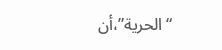“الحرية”،أن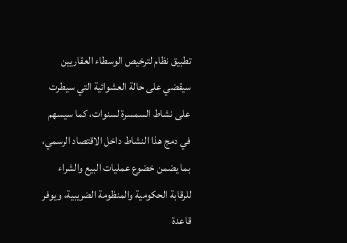تطبيق نظام لترخيص الوسطاء العقاريين سيقضي على حالة العشوائية التي سيطرت على نشاط السمسرة لسنوات، كما سيسهم في دمج هذا النشاط داخل الاقتصاد الرسمي، بما يضمن خضوع عمليات البيع والشراء للرقابة الحكومية والمنظومة الضريبية، ويوفر قاعدة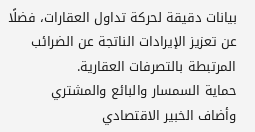بيانات دقيقة لحركة تداول العقارات، فضلًا عن تعزيز الإيرادات الناتجة عن الضرائب المرتبطة بالتصرفات العقارية.
حماية السمسار والبائع والمشتري
وأضاف الخبير الاقتصادي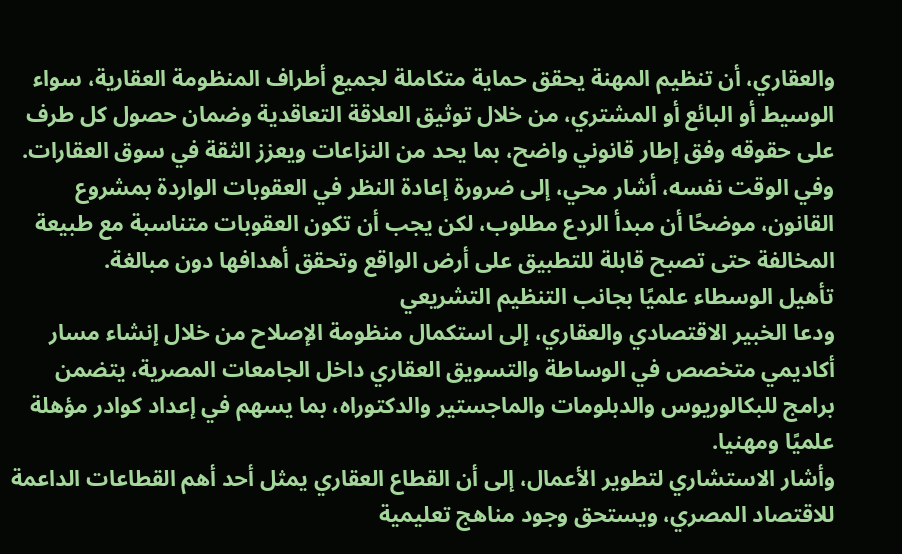والعقاري، أن تنظيم المهنة يحقق حماية متكاملة لجميع أطراف المنظومة العقارية، سواء الوسيط أو البائع أو المشتري، من خلال توثيق العلاقة التعاقدية وضمان حصول كل طرف على حقوقه وفق إطار قانوني واضح، بما يحد من النزاعات ويعزز الثقة في سوق العقارات.
وفي الوقت نفسه، أشار محي، إلى ضرورة إعادة النظر في العقوبات الواردة بمشروع القانون، موضحًا أن مبدأ الردع مطلوب، لكن يجب أن تكون العقوبات متناسبة مع طبيعة المخالفة حتى تصبح قابلة للتطبيق على أرض الواقع وتحقق أهدافها دون مبالغة.
تأهيل الوسطاء علميًا بجانب التنظيم التشريعي
ودعا الخبير الاقتصادي والعقاري، إلى استكمال منظومة الإصلاح من خلال إنشاء مسار أكاديمي متخصص في الوساطة والتسويق العقاري داخل الجامعات المصرية، يتضمن برامج للبكالوريوس والدبلومات والماجستير والدكتوراه، بما يسهم في إعداد كوادر مؤهلة علميًا ومهنيا.
وأشار الاستشاري لتطوير الأعمال، إلى أن القطاع العقاري يمثل أحد أهم القطاعات الداعمة للاقتصاد المصري، ويستحق وجود مناهج تعليمية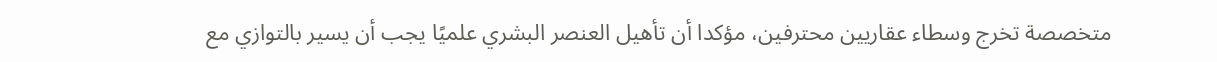متخصصة تخرج وسطاء عقاريين محترفين، مؤكدا أن تأهيل العنصر البشري علميًا يجب أن يسير بالتوازي مع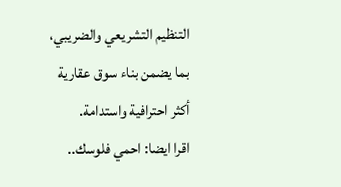التنظيم التشريعي والضريبي، بما يضمن بناء سوق عقارية أكثر احترافية واستدامة.
اقرا ايضا: احمي فلوسك..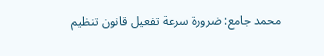محمد جامع: ضرورة سرعة تفعيل قانون تنظيم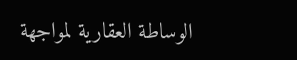الوساطة العقارية لمواجهة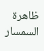ظاهرة السمسار